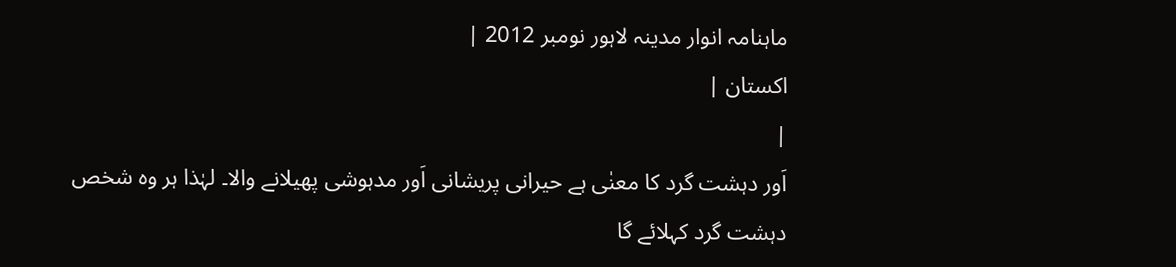ماہنامہ انوار مدینہ لاہور نومبر 2012 |
اكستان |
|
اَور دہشت گرد کا معنٰی ہے حیرانی پریشانی اَور مدہوشی پھیلانے والا۔ لہٰذا ہر وہ شخص دہشت گرد کہلائے گا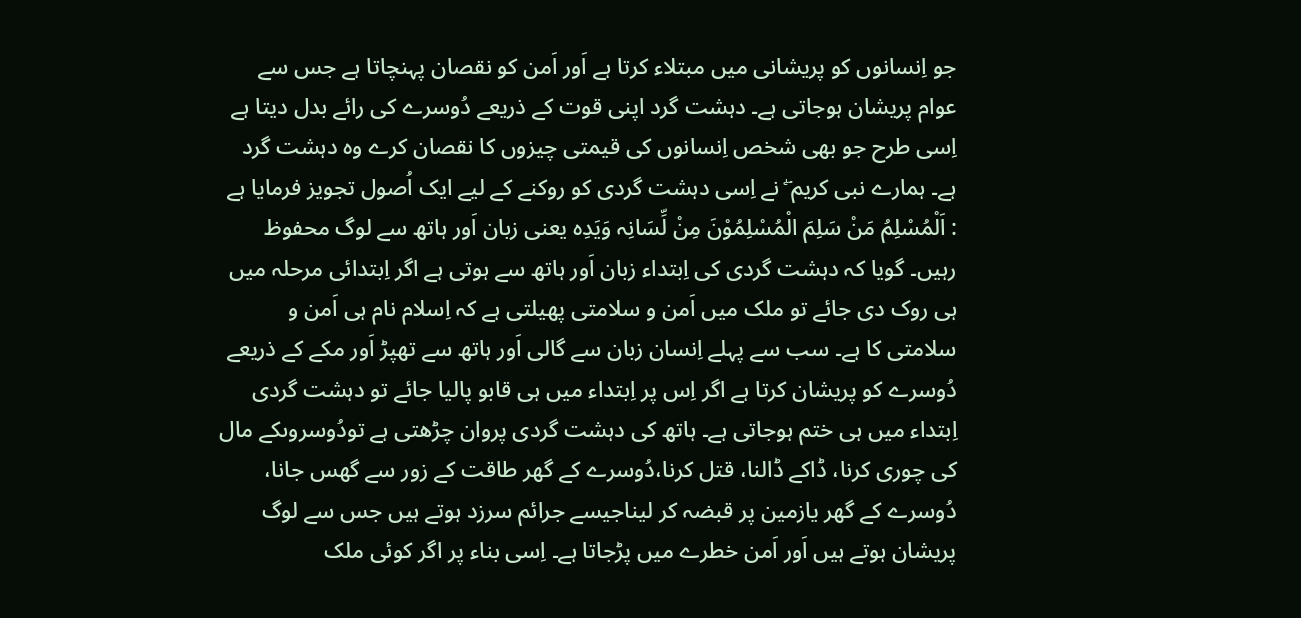جو اِنسانوں کو پریشانی میں مبتلاء کرتا ہے اَور اَمن کو نقصان پہنچاتا ہے جس سے عوام پریشان ہوجاتی ہے۔ دہشت گرد اپنی قوت کے ذریعے دُوسرے کی رائے بدل دیتا ہے اِسی طرح جو بھی شخص اِنسانوں کی قیمتی چیزوں کا نقصان کرے وہ دہشت گرد ہے۔ ہمارے نبی کریم ۖ نے اِسی دہشت گردی کو روکنے کے لیے ایک اُصول تجویز فرمایا ہے : اَلْمُسْلِمُ مَنْ سَلِمَ الْمُسْلِمُوْنَ مِنْ لِّسَانِہ وَیَدِہ یعنی زبان اَور ہاتھ سے لوگ محفوظ رہیں۔ گویا کہ دہشت گردی کی اِبتداء زبان اَور ہاتھ سے ہوتی ہے اگر اِبتدائی مرحلہ میں ہی روک دی جائے تو ملک میں اَمن و سلامتی پھیلتی ہے کہ اِسلام نام ہی اَمن و سلامتی کا ہے۔ سب سے پہلے اِنسان زبان سے گالی اَور ہاتھ سے تھپڑ اَور مکے کے ذریعے دُوسرے کو پریشان کرتا ہے اگر اِس پر اِبتداء میں ہی قابو پالیا جائے تو دہشت گردی اِبتداء میں ہی ختم ہوجاتی ہے۔ ہاتھ کی دہشت گردی پروان چڑھتی ہے تودُوسروںکے مال کی چوری کرنا، ڈاکے ڈالنا، قتل کرنا،دُوسرے کے گھر طاقت کے زور سے گھس جانا، دُوسرے کے گھر یازمین پر قبضہ کر لیناجیسے جرائم سرزد ہوتے ہیں جس سے لوگ پریشان ہوتے ہیں اَور اَمن خطرے میں پڑجاتا ہے۔ اِسی بناء پر اگر کوئی ملک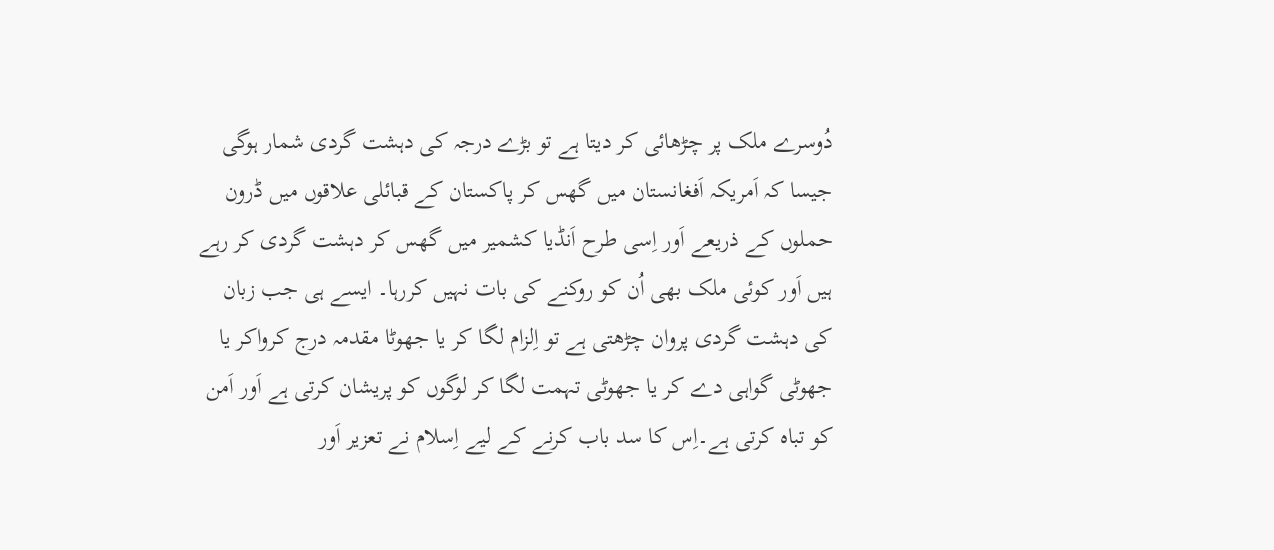دُوسرے ملک پر چڑھائی کر دیتا ہے تو بڑے درجہ کی دہشت گردی شمار ہوگی جیسا کہ اَمریکہ اَفغانستان میں گھس کر پاکستان کے قبائلی علاقوں میں ڈرون حملوں کے ذریعے اَور اِسی طرح اَنڈیا کشمیر میں گھس کر دہشت گردی کر رہے ہیں اَور کوئی ملک بھی اُن کو روکنے کی بات نہیں کررہا۔ ایسے ہی جب زبان کی دہشت گردی پروان چڑھتی ہے تو اِلزام لگا کر یا جھوٹا مقدمہ درج کرواکر یا جھوٹی گواہی دے کر یا جھوٹی تہمت لگا کر لوگوں کو پریشان کرتی ہے اَور اَمن کو تباہ کرتی ہے۔اِس کا سد باب کرنے کے لیے اِسلام نے تعزیر اَور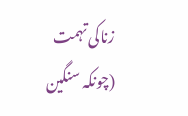زناکی تہمت (چونکہ سنگین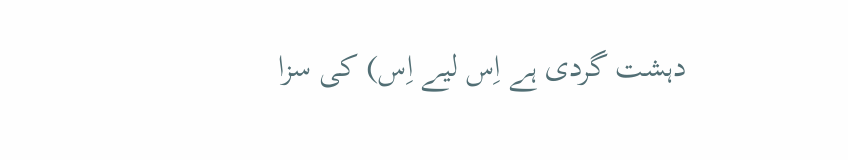دہشت گردی ہے اِس لیے اِس) کی سزا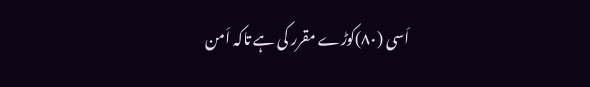اَسی (٨٠)کوڑے مقرر کی ہے تاکہ اَمن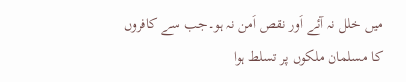میں خلل نہ آئے اَور نقص اَمن نہ ہو۔جب سے کافروں کا مسلمان ملکوں پر تسلط ہوا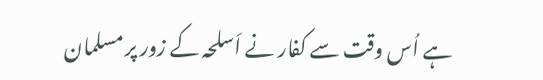ہے اُس وقت سے کفار نے اَسلحہ کے زور پر مسلمان